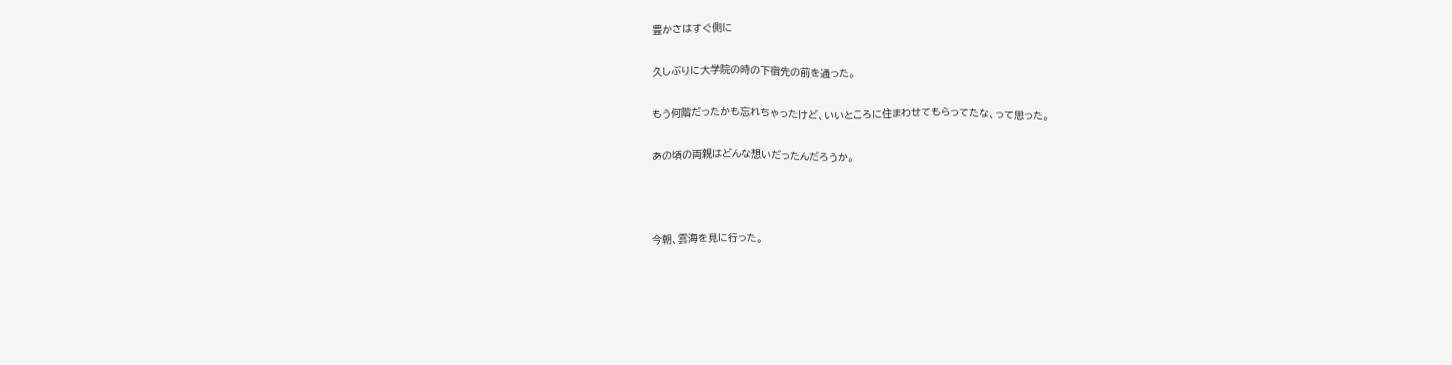豊かさはすぐ側に

久しぶりに大学院の時の下宿先の前を通った。

もう何階だったかも忘れちゃったけど、いいところに住まわせてもらってたな、って思った。

あの頃の両親はどんな想いだったんだろうか。



今朝、雲海を見に行った。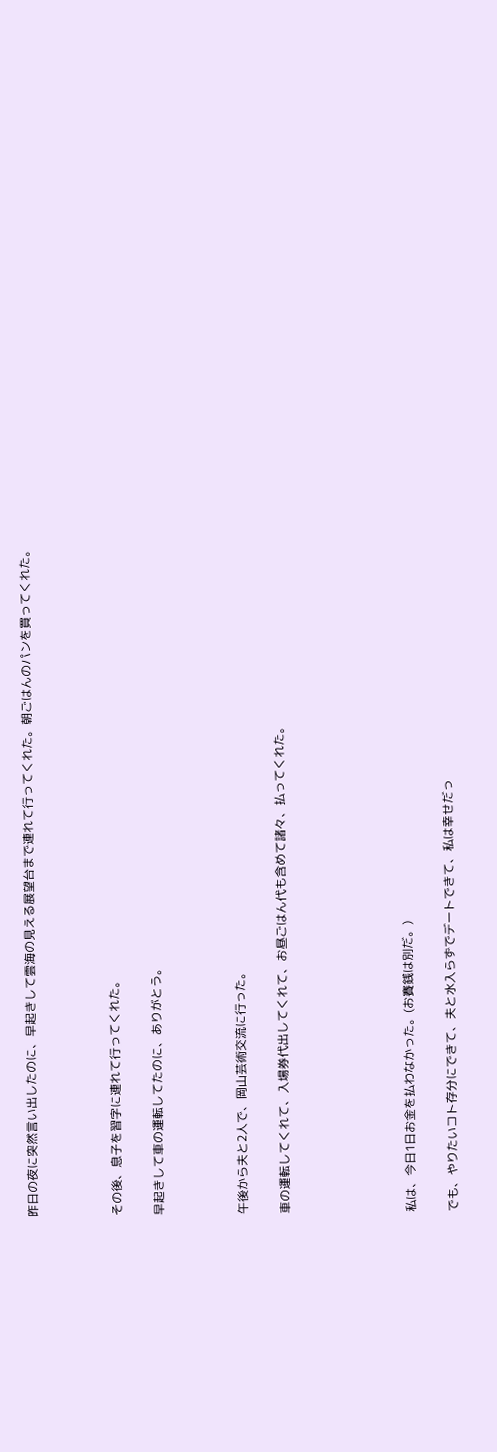昨日の夜に突然言い出したのに、早起きして雲海の見える展望台まで連れて行ってくれた。朝ごはんのパンを買ってくれた。



その後、息子を習字に連れて行ってくれた。

早起きして車の運転してたのに、ありがとう。



午後から夫と2人で、岡山芸術交流に行った。

車の運転してくれて、入場券代出してくれて、お昼ごはん代も含めて諸々、払ってくれた。





私は、今日1日お金を払わなかった。(お賽銭は別だ。)

でも、やりたいコト存分にできて、夫と水入らずでデートできて、私は幸せだっ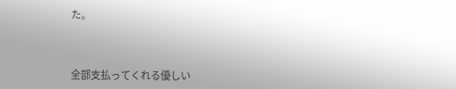た。



全部支払ってくれる優しい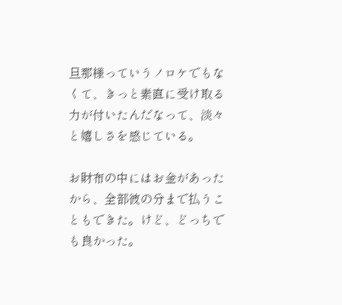旦那様っていうノロケでもなくて、きっと素直に受け取る力が付いたんだなって、淡々と嬉しさを感じている。

お財布の中にはお金があったから、全部彼の分まで払うこともできた。けど、どっちでも良かった。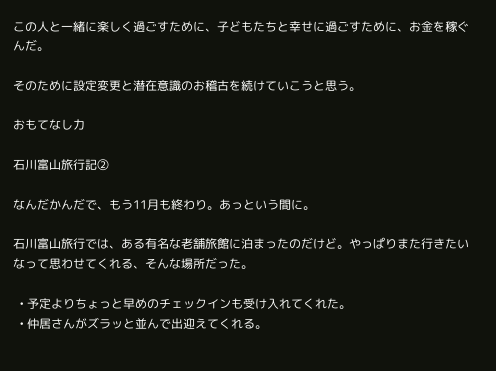この人と一緒に楽しく過ごすために、子どもたちと幸せに過ごすために、お金を稼ぐんだ。

そのために設定変更と潜在意識のお稽古を続けていこうと思う。

おもてなし力

石川富山旅行記②

なんだかんだで、もう11月も終わり。あっという間に。

石川富山旅行では、ある有名な老舗旅館に泊まったのだけど。やっぱりまた行きたいなって思わせてくれる、そんな場所だった。

  • 予定よりちょっと早めのチェックインも受け入れてくれた。
  • 仲居さんがズラッと並んで出迎えてくれる。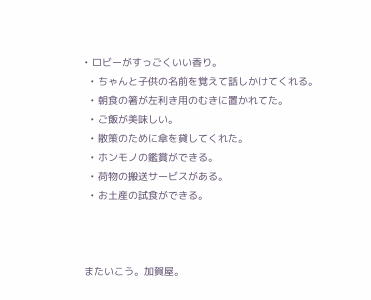• ロビーがすっごくいい香り。
  • ちゃんと子供の名前を覚えて話しかけてくれる。
  • 朝食の箸が左利き用のむきに置かれてた。
  • ご飯が美味しい。
  • 散策のために傘を貸してくれた。
  • ホンモノの鑑賞ができる。
  • 荷物の搬送サービスがある。
  • お土産の試食ができる。



またいこう。加賀屋。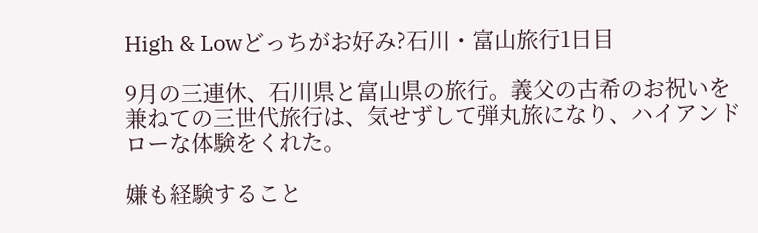High & Lowどっちがお好み?石川・富山旅行1日目

9月の三連休、石川県と富山県の旅行。義父の古希のお祝いを兼ねての三世代旅行は、気せずして弾丸旅になり、ハイアンドローな体験をくれた。

嫌も経験すること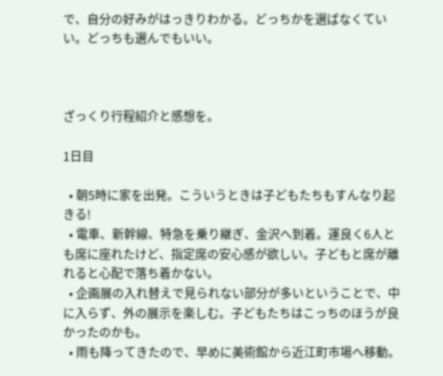で、自分の好みがはっきりわかる。どっちかを選ばなくていい。どっちも選んでもいい。



ざっくり行程紹介と感想を。

1日目

  • 朝5時に家を出発。こういうときは子どもたちもすんなり起きる!
  • 電車、新幹線、特急を乗り継ぎ、金沢へ到着。運良く6人とも席に座れたけど、指定席の安心感が欲しい。子どもと席が離れると心配で落ち着かない。
  • 企画展の入れ替えで見られない部分が多いということで、中に入らず、外の展示を楽しむ。子どもたちはこっちのほうが良かったのかも。
  • 雨も降ってきたので、早めに美術館から近江町市場へ移動。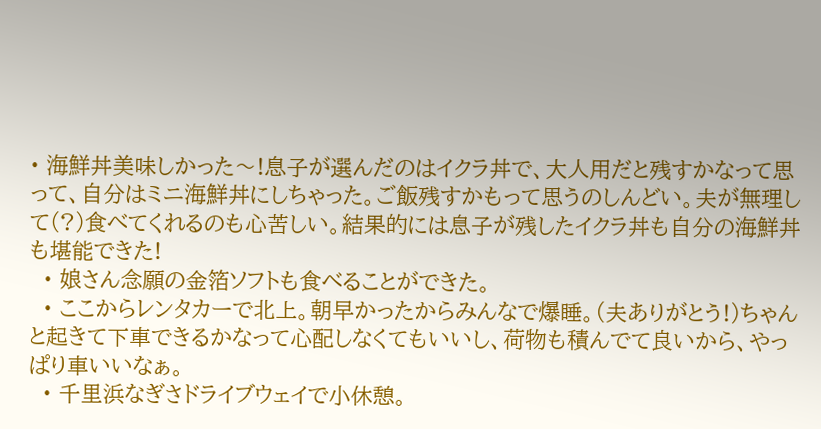• 海鮮丼美味しかった〜!息子が選んだのはイクラ丼で、大人用だと残すかなって思って、自分はミニ海鮮丼にしちゃった。ご飯残すかもって思うのしんどい。夫が無理して(?)食べてくれるのも心苦しい。結果的には息子が残したイクラ丼も自分の海鮮丼も堪能できた!
  • 娘さん念願の金箔ソフトも食べることができた。
  • ここからレンタカーで北上。朝早かったからみんなで爆睡。(夫ありがとう!)ちゃんと起きて下車できるかなって心配しなくてもいいし、荷物も積んでて良いから、やっぱり車いいなぁ。
  • 千里浜なぎさドライブウェイで小休憩。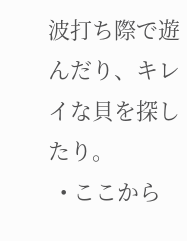波打ち際で遊んだり、キレイな貝を探したり。
  • ここから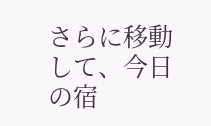さらに移動して、今日の宿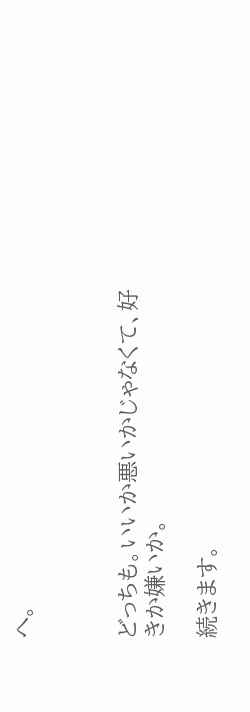へ。



どっちも。いいか悪いかじゃなくて、好きか嫌いか。

続きます。